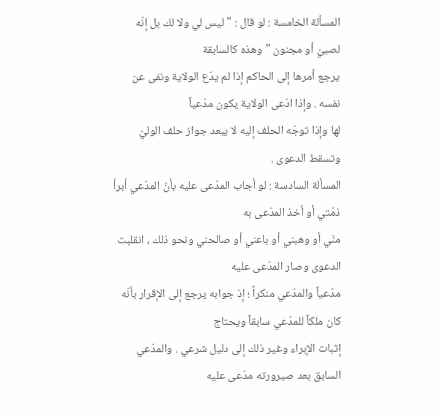المسألة الخامسة : لو قال : " ليس لي ولا لك بل إنّه لصبيّ أو مجنون " وهذه كالسابقة
يرجع أمرها إلى الحاكم إذا لم يدّع الولاية ونفى عن نفسه . وإذا ادّعى الولاية يكون مدّعياً
لها وإذا توجّه الحلف إليه لا يبعد جواز حلف الوليّ وتسقط الدعوى .
المسألة السادسة : لو أجاب المدّعى عليه بأنّ المدّعي أبرأ ذمّتي أو أخذ المدّعى به
منّي أو وهبني أو باعني أو صالحني ونحو ذلك ، انقلبت الدعوى وصار المدّعى عليه
مدّعياً والمدّعي منكراً ؛ إذ جوابه يرجع إلى الإقرار بأنّه كان ملكاً للمدّعي سابقاً ويحتاج
إثبات الإبراء وغير ذلك إلى دليل شرعي . والمدّعي السابق بعد صيرورته مدّعى عليه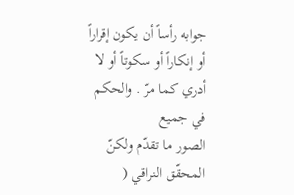جوابه رأساً أن يكون إقراراً أو إنكاراً أو سكوتاً أو لا أدري كما مرّ . والحكم في جميع
الصور ما تقدّم ولكنّ المحقّق النراقي (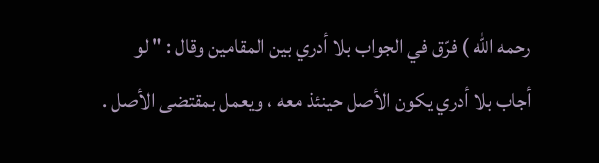رحمه الله ) فرّق في الجواب بلا أدري بين المقامين وقال : " لو
أجاب بلا أدري يكون الأصل حينئذ معه ، ويعمل بمقتضى الأصل .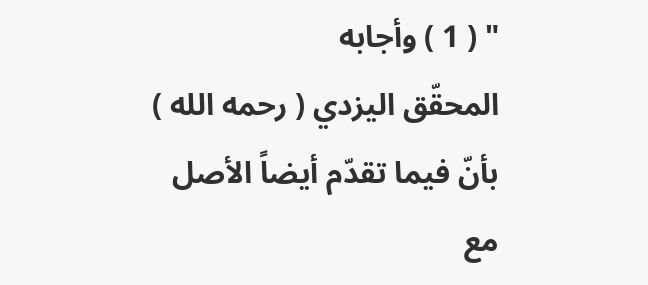" ( 1 ) وأجابه
المحقّق اليزدي ( رحمه الله ) بأنّ فيما تقدّم أيضاً الأصل مع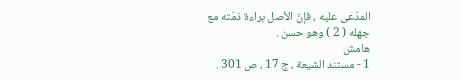المدّعى عليه ، فإنّ الأصل براءة ذمّته مع
جهله ( 2 ) وهو حسن .
هامش
1 - مستند الشيعة ، ج 17 ، ص 301 .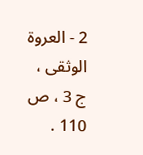2 - العروة الوثقى ، ج 3 ، ص 110 .